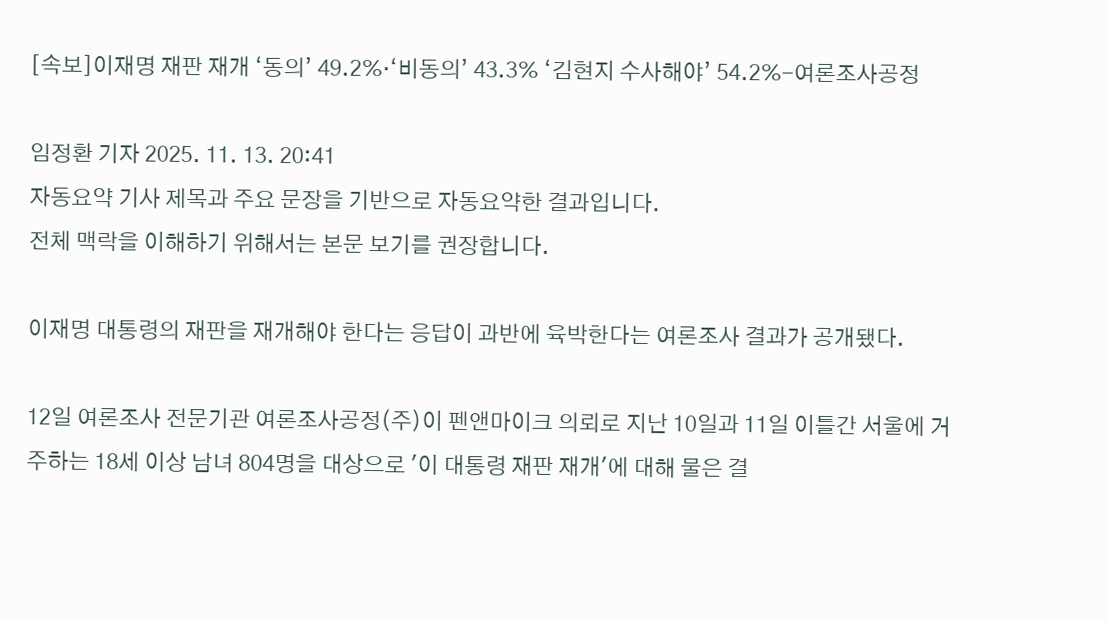[속보]이재명 재판 재개 ‘동의’ 49.2%·‘비동의’ 43.3% ‘김현지 수사해야’ 54.2%-여론조사공정

임정환 기자 2025. 11. 13. 20:41
자동요약 기사 제목과 주요 문장을 기반으로 자동요약한 결과입니다.
전체 맥락을 이해하기 위해서는 본문 보기를 권장합니다.

이재명 대통령의 재판을 재개해야 한다는 응답이 과반에 육박한다는 여론조사 결과가 공개됐다.

12일 여론조사 전문기관 여론조사공정(주)이 펜앤마이크 의뢰로 지난 10일과 11일 이틀간 서울에 거주하는 18세 이상 남녀 804명을 대상으로 '이 대통령 재판 재개'에 대해 물은 결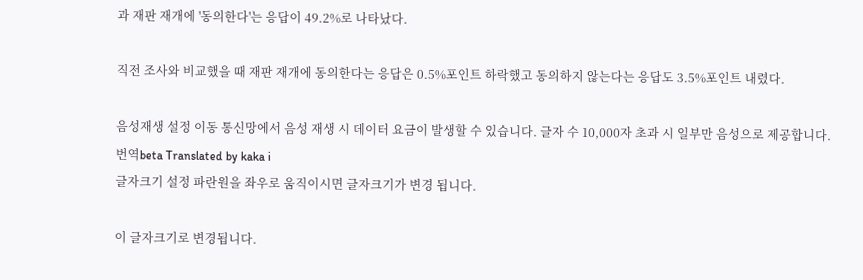과 재판 재개에 '동의한다'는 응답이 49.2%로 나타났다.

직전 조사와 비교했을 때 재판 재개에 동의한다는 응답은 0.5%포인트 하락했고 동의하지 않는다는 응답도 3.5%포인트 내렸다.

음성재생 설정 이동 통신망에서 음성 재생 시 데이터 요금이 발생할 수 있습니다. 글자 수 10,000자 초과 시 일부만 음성으로 제공합니다.
번역beta Translated by kaka i
글자크기 설정 파란원을 좌우로 움직이시면 글자크기가 변경 됩니다.

이 글자크기로 변경됩니다.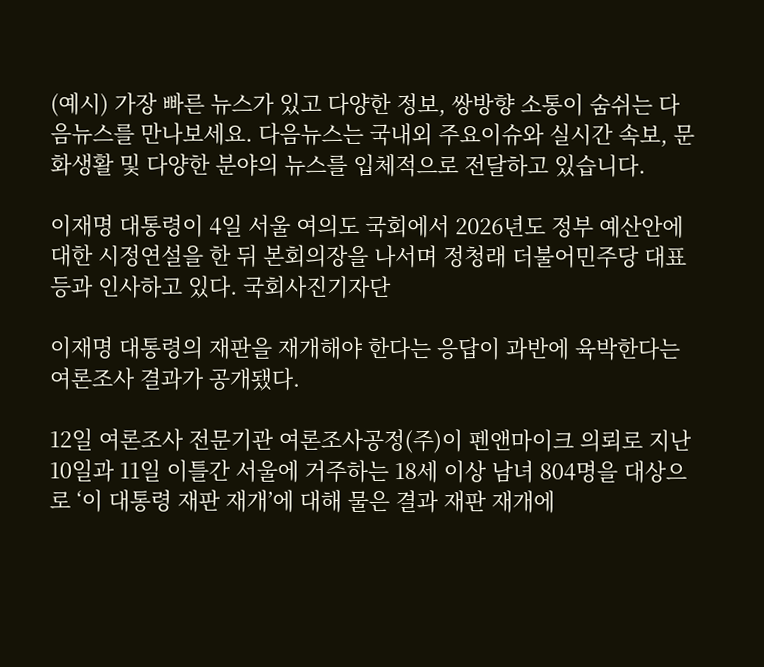(예시) 가장 빠른 뉴스가 있고 다양한 정보, 쌍방향 소통이 숨쉬는 다음뉴스를 만나보세요. 다음뉴스는 국내외 주요이슈와 실시간 속보, 문화생활 및 다양한 분야의 뉴스를 입체적으로 전달하고 있습니다.

이재명 대통령이 4일 서울 여의도 국회에서 2026년도 정부 예산안에 대한 시정연설을 한 뒤 본회의장을 나서며 정청래 더불어민주당 대표 등과 인사하고 있다. 국회사진기자단

이재명 대통령의 재판을 재개해야 한다는 응답이 과반에 육박한다는 여론조사 결과가 공개됐다.

12일 여론조사 전문기관 여론조사공정(주)이 펜앤마이크 의뢰로 지난 10일과 11일 이틀간 서울에 거주하는 18세 이상 남녀 804명을 대상으로 ‘이 대통령 재판 재개’에 대해 물은 결과 재판 재개에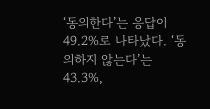‘동의한다’는 응답이 49.2%로 나타났다. ‘동의하지 않는다’는 43.3%,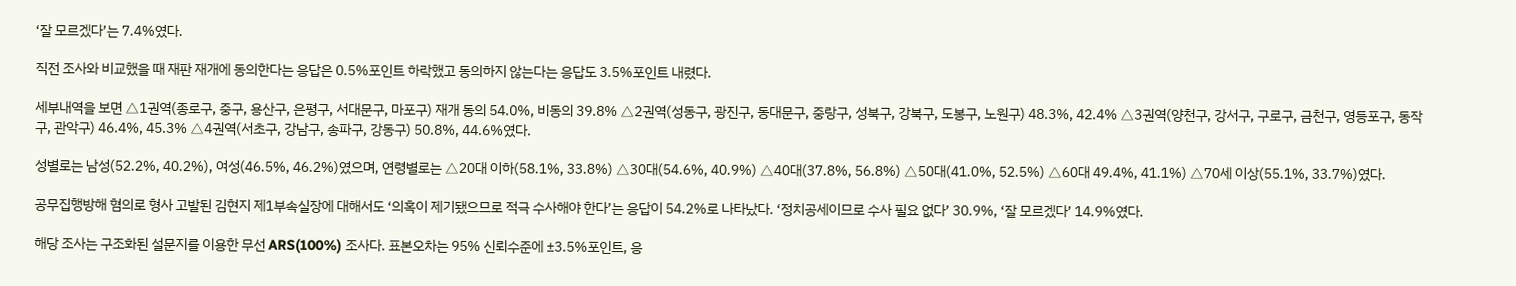‘잘 모르겠다’는 7.4%였다.

직전 조사와 비교했을 때 재판 재개에 동의한다는 응답은 0.5%포인트 하락했고 동의하지 않는다는 응답도 3.5%포인트 내렸다.

세부내역을 보면 △1권역(종로구, 중구, 용산구, 은평구, 서대문구, 마포구) 재개 동의 54.0%, 비동의 39.8% △2권역(성동구, 광진구, 동대문구, 중랑구, 성북구, 강북구, 도봉구, 노원구) 48.3%, 42.4% △3권역(양천구, 강서구, 구로구, 금천구, 영등포구, 동작구, 관악구) 46.4%, 45.3% △4권역(서초구, 강남구, 송파구, 강동구) 50.8%, 44.6%였다.

성별로는 남성(52.2%, 40.2%), 여성(46.5%, 46.2%)였으며, 연령별로는 △20대 이하(58.1%, 33.8%) △30대(54.6%, 40.9%) △40대(37.8%, 56.8%) △50대(41.0%, 52.5%) △60대 49.4%, 41.1%) △70세 이상(55.1%, 33.7%)였다.

공무집행방해 혐의로 형사 고발된 김현지 제1부속실장에 대해서도 ‘의혹이 제기됐으므로 적극 수사해야 한다’는 응답이 54.2%로 나타났다. ‘정치공세이므로 수사 필요 없다’ 30.9%, ‘잘 모르겠다’ 14.9%였다.

해당 조사는 구조화된 설문지를 이용한 무선 ARS(100%) 조사다. 표본오차는 95% 신뢰수준에 ±3.5%포인트, 응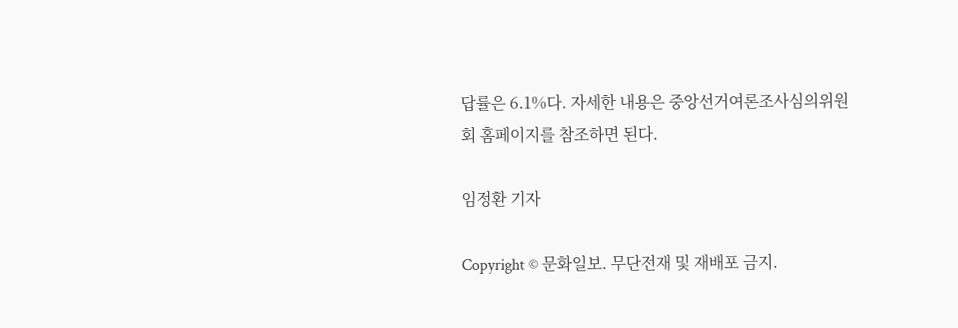답률은 6.1%다. 자세한 내용은 중앙선거여론조사심의위원회 홈페이지를 참조하면 된다.

임정환 기자

Copyright © 문화일보. 무단전재 및 재배포 금지.